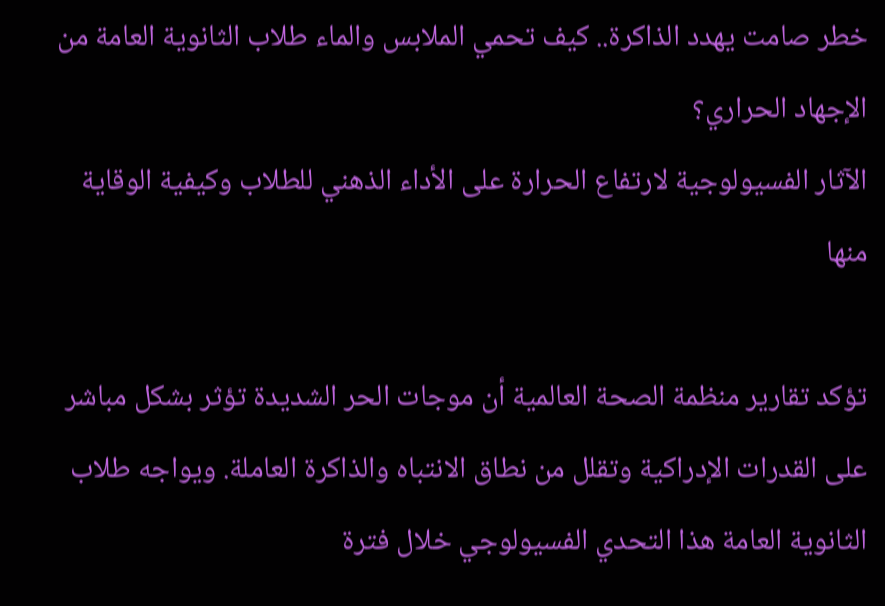خطر صامت يهدد الذاكرة.. كيف تحمي الملابس والماء طلاب الثانوية العامة من الإجهاد الحراري؟
الآثار الفسيولوجية لارتفاع الحرارة على الأداء الذهني للطلاب وكيفية الوقاية منها

تؤكد تقارير منظمة الصحة العالمية أن موجات الحر الشديدة تؤثر بشكل مباشر على القدرات الإدراكية وتقلل من نطاق الانتباه والذاكرة العاملة. ويواجه طلاب الثانوية العامة هذا التحدي الفسيولوجي خلال فترة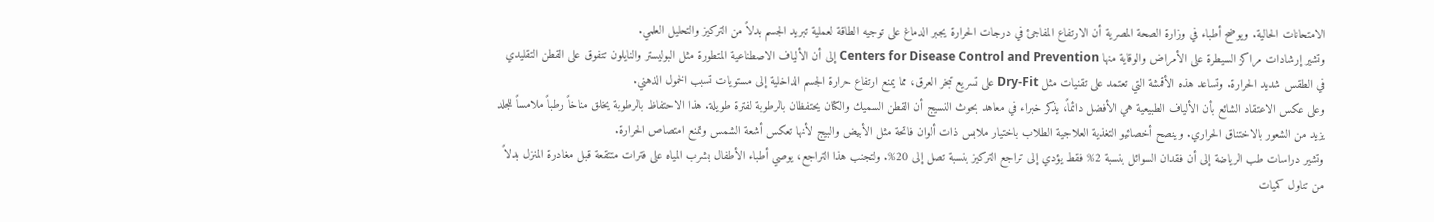الامتحانات الحالية. ويوضح أطباء في وزارة الصحة المصرية أن الارتفاع المفاجئ في درجات الحرارة يجبر الدماغ على توجيه الطاقة لعملية تبريد الجسم بدلاً من التركيز والتحليل العلمي.
وتشير إرشادات مراكز السيطرة على الأمراض والوقاية منها Centers for Disease Control and Prevention إلى أن الألياف الاصطناعية المتطورة مثل البوليستر والنايلون تتفوق على القطن التقليدي في الطقس شديد الحرارة. وتساعد هذه الأقمشة التي تعتمد على تقنيات مثل Dry-Fit على تسريع تبخر العرق، مما يمنع ارتفاع حرارة الجسم الداخلية إلى مستويات تسبب الخمول الذهني.
وعلى عكس الاعتقاد الشائع بأن الألياف الطبيعية هي الأفضل دائماً، يذكر خبراء في معاهد بحوث النسيج أن القطن السميك والكتان يحتفظان بالرطوبة لفترة طويلة. هذا الاحتفاظ بالرطوبة يخلق مناخاً رطباً ملامساً للجلد يزيد من الشعور بالاختناق الحراري. وينصح أخصائيو التغذية العلاجية الطلاب باختيار ملابس ذات ألوان فاتحة مثل الأبيض والبيج لأنها تعكس أشعة الشمس وتمنع امتصاص الحرارة.
وتشير دراسات طب الرياضة إلى أن فقدان السوائل بنسبة 2% فقط يؤدي إلى تراجع التركيز بنسبة تصل إلى 20%. ولتجنب هذا التراجع، يوصي أطباء الأطفال بشرب المياه على فترات متتقعة قبل مغادرة المنزل بدلاً من تناول كميات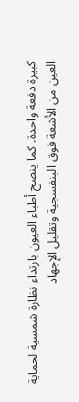كبيرة دفعة واحدة. كما ينصح أطباء العيون بارتداء نظارة شمسية لحماية العين من الأشعة فوق البنفسجية وتقليل الإجهاد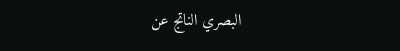البصري الناتج عن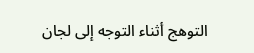التوهج أثناء التوجه إلى لجان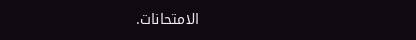الامتحانات.